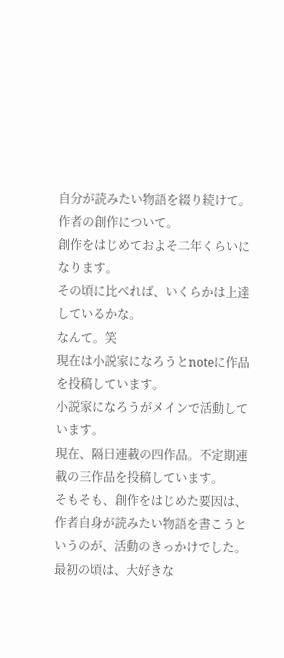自分が読みたい物語を綴り続けて。
作者の創作について。
創作をはじめておよそ二年くらいになります。
その頃に比べれば、いくらかは上達しているかな。
なんて。笑
現在は小説家になろうとnoteに作品を投稿しています。
小説家になろうがメインで活動しています。
現在、隔日連載の四作品。不定期連載の三作品を投稿しています。
そもそも、創作をはじめた要因は、作者自身が読みたい物語を書こうというのが、活動のきっかけでした。
最初の頃は、大好きな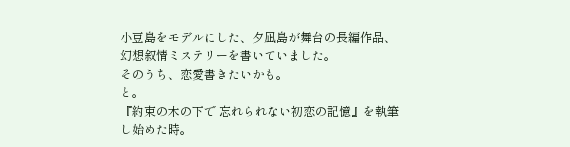小豆島をモデルにした、夕凪島が舞台の長編作品、幻想叙情ミステリーを書いていました。
そのうち、恋愛書きたいかも。
と。
『約束の木の下で 忘れられない初恋の記憶』を執筆し始めた時。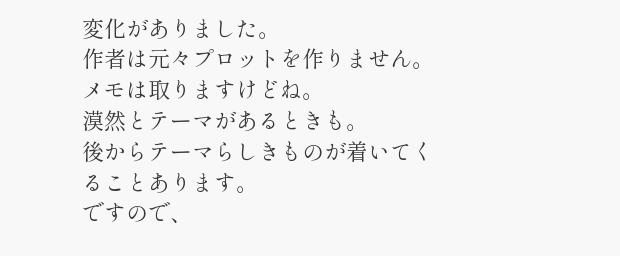変化がありました。
作者は元々プロットを作りません。
メモは取りますけどね。
漠然とテーマがあるときも。
後からテーマらしきものが着いてくることあります。
ですので、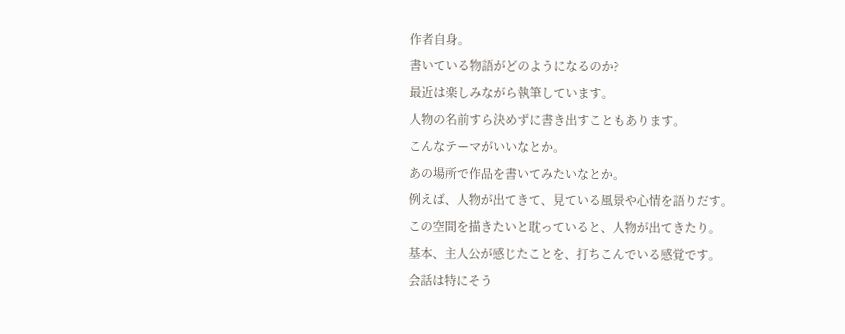作者自身。
書いている物語がどのようになるのか?
最近は楽しみながら執筆しています。
人物の名前すら決めずに書き出すこともあります。
こんなテーマがいいなとか。
あの場所で作品を書いてみたいなとか。
例えば、人物が出てきて、見ている風景や心情を語りだす。
この空間を描きたいと耽っていると、人物が出てきたり。
基本、主人公が感じたことを、打ちこんでいる感覚です。
会話は特にそう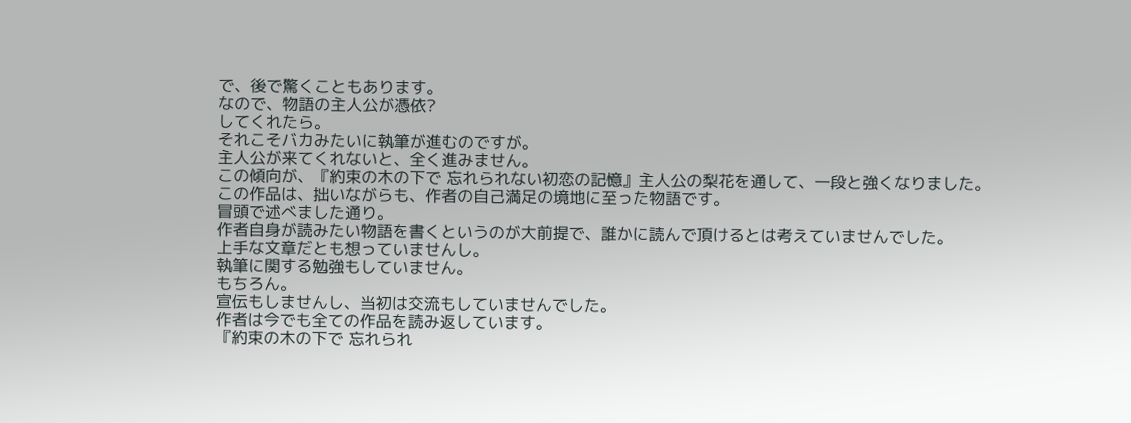で、後で驚くこともあります。
なので、物語の主人公が憑依?
してくれたら。
それこそバカみたいに執筆が進むのですが。
主人公が来てくれないと、全く進みません。
この傾向が、『約束の木の下で 忘れられない初恋の記憶』主人公の梨花を通して、一段と強くなりました。
この作品は、拙いながらも、作者の自己満足の境地に至った物語です。
冒頭で述べました通り。
作者自身が読みたい物語を書くというのが大前提で、誰かに読んで頂けるとは考えていませんでした。
上手な文章だとも想っていませんし。
執筆に関する勉強もしていません。
もちろん。
宣伝もしませんし、当初は交流もしていませんでした。
作者は今でも全ての作品を読み返しています。
『約束の木の下で 忘れられ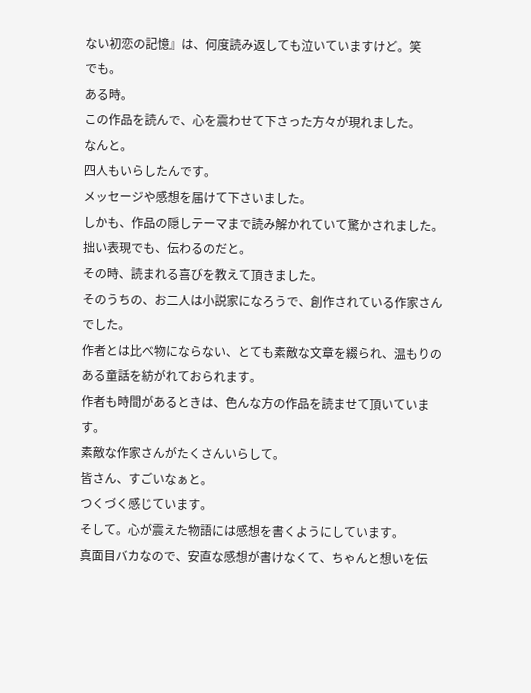ない初恋の記憶』は、何度読み返しても泣いていますけど。笑
でも。
ある時。
この作品を読んで、心を震わせて下さった方々が現れました。
なんと。
四人もいらしたんです。
メッセージや感想を届けて下さいました。
しかも、作品の隠しテーマまで読み解かれていて驚かされました。
拙い表現でも、伝わるのだと。
その時、読まれる喜びを教えて頂きました。
そのうちの、お二人は小説家になろうで、創作されている作家さんでした。
作者とは比べ物にならない、とても素敵な文章を綴られ、温もりのある童話を紡がれておられます。
作者も時間があるときは、色んな方の作品を読ませて頂いています。
素敵な作家さんがたくさんいらして。
皆さん、すごいなぁと。
つくづく感じています。
そして。心が震えた物語には感想を書くようにしています。
真面目バカなので、安直な感想が書けなくて、ちゃんと想いを伝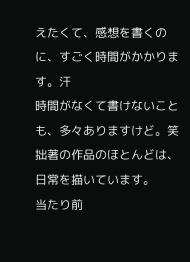えたくて、感想を書くのに、すごく時間がかかります。汗
時間がなくて書けないことも、多々ありますけど。笑
拙著の作品のほとんどは、日常を描いています。
当たり前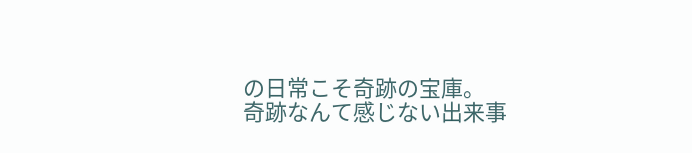の日常こそ奇跡の宝庫。
奇跡なんて感じない出来事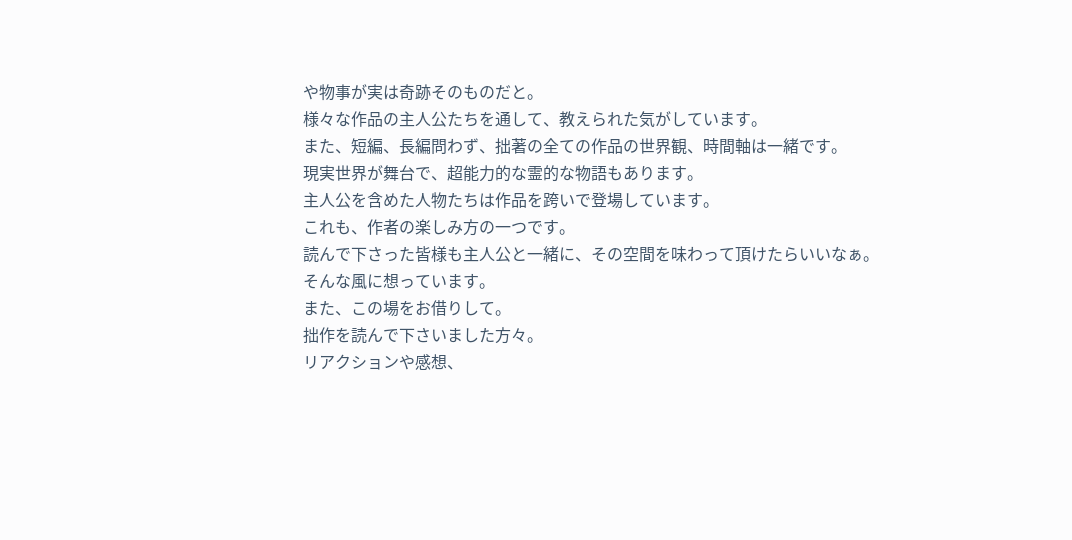や物事が実は奇跡そのものだと。
様々な作品の主人公たちを通して、教えられた気がしています。
また、短編、長編問わず、拙著の全ての作品の世界観、時間軸は一緒です。
現実世界が舞台で、超能力的な霊的な物語もあります。
主人公を含めた人物たちは作品を跨いで登場しています。
これも、作者の楽しみ方の一つです。
読んで下さった皆様も主人公と一緒に、その空間を味わって頂けたらいいなぁ。
そんな風に想っています。
また、この場をお借りして。
拙作を読んで下さいました方々。
リアクションや感想、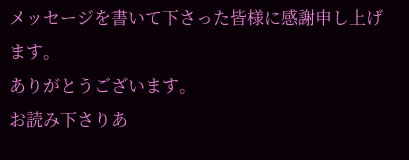メッセージを書いて下さった皆様に感謝申し上げます。
ありがとうございます。
お読み下さりあ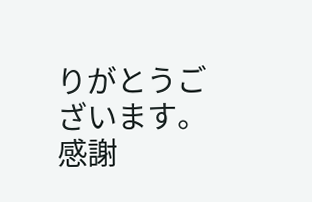りがとうございます。
感謝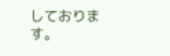しております。